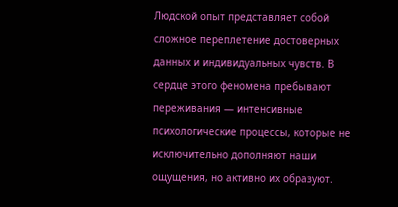Людской опыт представляет собой сложное переплетение достоверных данных и индивидуальных чувств. В сердце этого феномена пребывают переживания — интенсивные психологические процессы, которые не исключительно дополняют наши ощущения, но активно их образуют.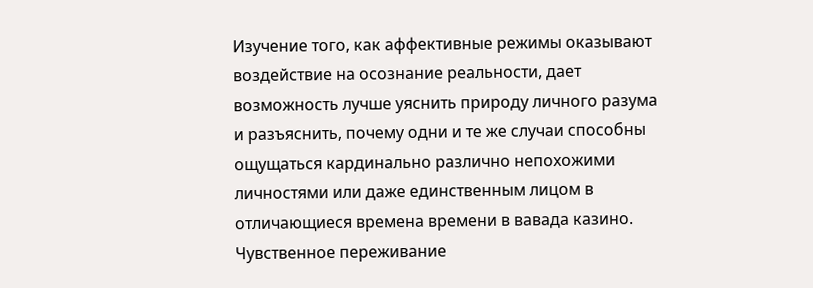Изучение того, как аффективные режимы оказывают воздействие на осознание реальности, дает возможность лучше уяснить природу личного разума и разъяснить, почему одни и те же случаи способны ощущаться кардинально различно непохожими личностями или даже единственным лицом в отличающиеся времена времени в вавада казино.
Чувственное переживание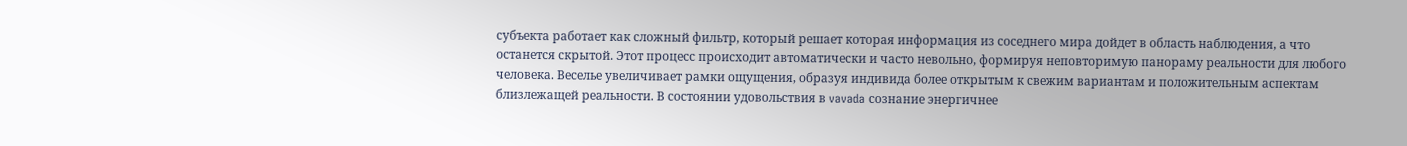субъекта работает как сложный фильтр, который решает которая информация из соседнего мира дойдет в область наблюдения, а что останется скрытой. Этот процесс происходит автоматически и часто невольно, формируя неповторимую панораму реальности для любого человека. Веселье увеличивает рамки ощущения, образуя индивида более открытым к свежим вариантам и положительным аспектам близлежащей реальности. В состоянии удовольствия в vavada сознание энергичнее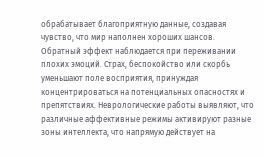обрабатывает благоприятную данные, создавая чувство, что мир наполнен хороших шансов.
Обратный эффект наблюдается при переживании плохих эмоций. Страх, беспокойство или скорбь уменьшают поле восприятия, принуждая концентрироваться на потенциальных опасностях и препятствиях. Неврологические работы выявляют, что различные аффективные режимы активируют разные зоны интеллекта, что напрямую действует на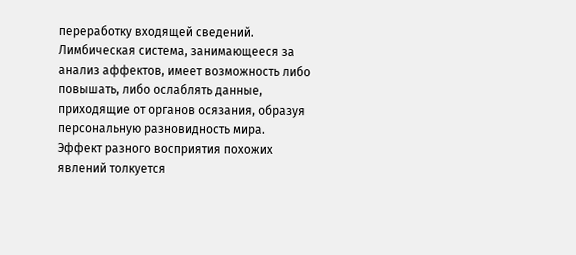переработку входящей сведений. Лимбическая система, занимающееся за анализ аффектов, имеет возможность либо повышать, либо ослаблять данные, приходящие от органов осязания, образуя персональную разновидность мира.
Эффект разного восприятия похожих явлений толкуется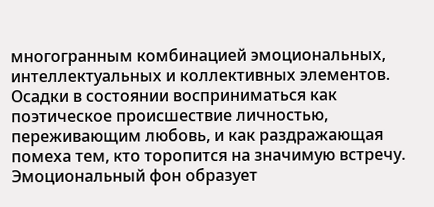многогранным комбинацией эмоциональных, интеллектуальных и коллективных элементов. Осадки в состоянии восприниматься как поэтическое происшествие личностью, переживающим любовь, и как раздражающая помеха тем, кто торопится на значимую встречу. Эмоциональный фон образует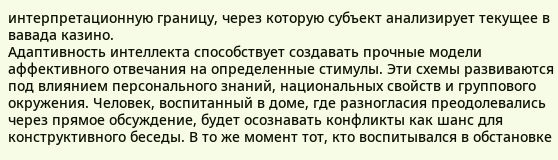интерпретационную границу, через которую субъект анализирует текущее в вавада казино.
Адаптивность интеллекта способствует создавать прочные модели аффективного отвечания на определенные стимулы. Эти схемы развиваются под влиянием персонального знаний, национальных свойств и группового окружения. Человек, воспитанный в доме, где разногласия преодолевались через прямое обсуждение, будет осознавать конфликты как шанс для конструктивного беседы. В то же момент тот, кто воспитывался в обстановке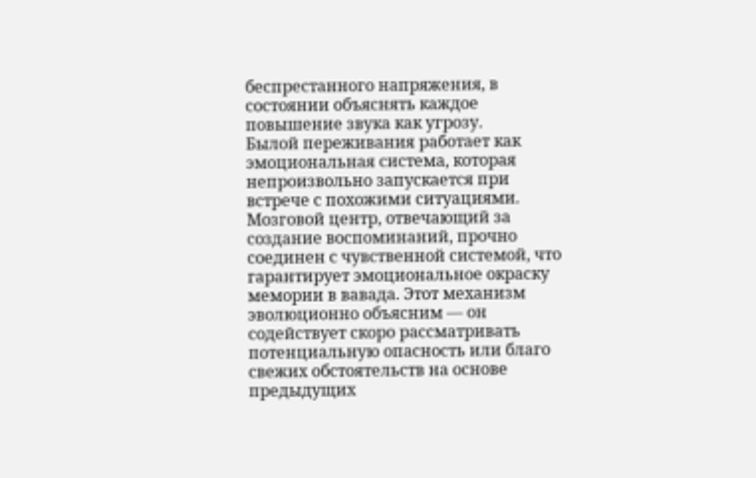беспрестанного напряжения, в состоянии объяснять каждое повышение звука как угрозу.
Былой переживания работает как эмоциональная система, которая непроизвольно запускается при встрече с похожими ситуациями. Мозговой центр, отвечающий за создание воспоминаний, прочно соединен с чувственной системой, что гарантирует эмоциональное окраску мемории в вавада. Этот механизм эволюционно объясним — он содействует скоро рассматривать потенциальную опасность или благо свежих обстоятельств на основе предыдущих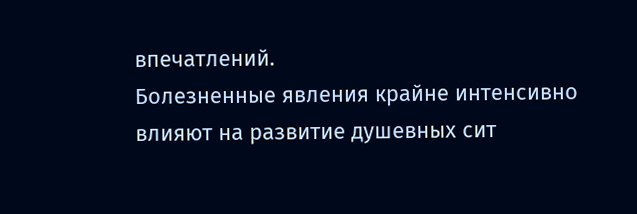впечатлений.
Болезненные явления крайне интенсивно влияют на развитие душевных сит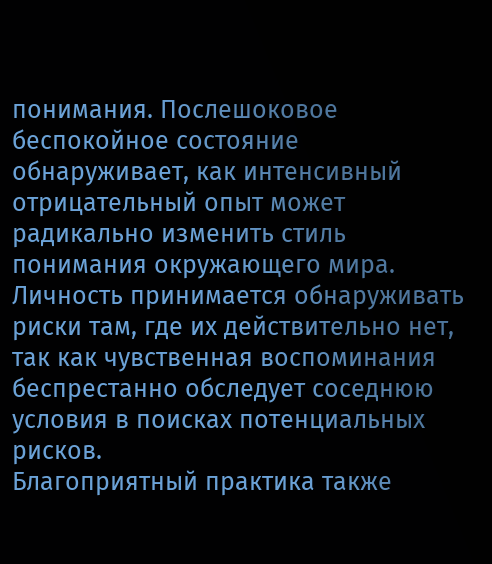понимания. Послешоковое беспокойное состояние обнаруживает, как интенсивный отрицательный опыт может радикально изменить стиль понимания окружающего мира. Личность принимается обнаруживать риски там, где их действительно нет, так как чувственная воспоминания беспрестанно обследует соседнюю условия в поисках потенциальных рисков.
Благоприятный практика также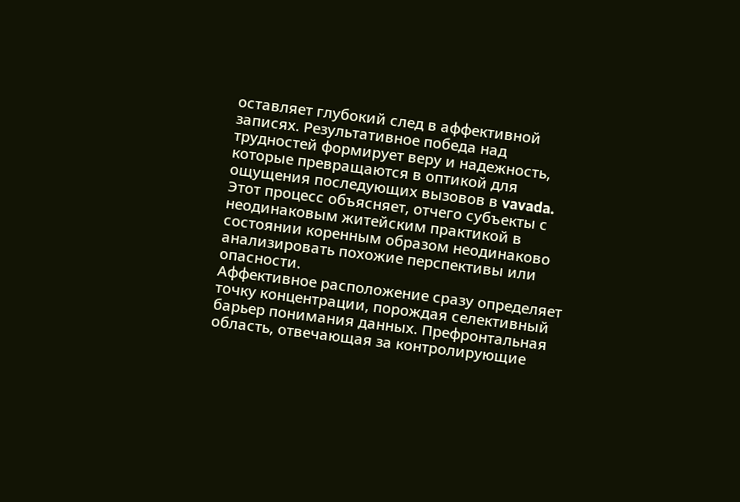оставляет глубокий след в аффективной записях. Результативное победа над трудностей формирует веру и надежность, которые превращаются в оптикой для ощущения последующих вызовов в vavada. Этот процесс объясняет, отчего субъекты с неодинаковым житейским практикой в состоянии коренным образом неодинаково анализировать похожие перспективы или опасности.
Аффективное расположение сразу определяет точку концентрации, порождая селективный барьер понимания данных. Префронтальная область, отвечающая за контролирующие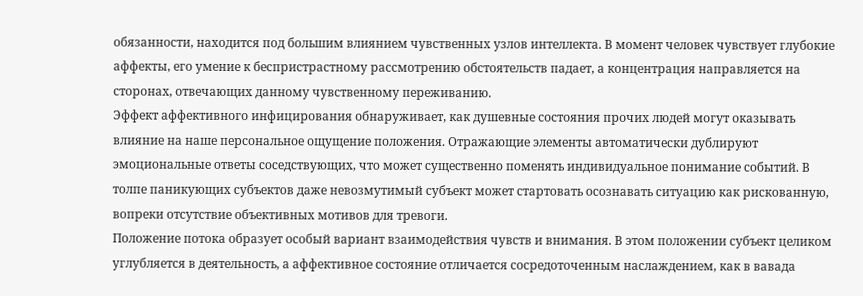обязанности, находится под большим влиянием чувственных узлов интеллекта. В момент человек чувствует глубокие аффекты, его умение к беспристрастному рассмотрению обстоятельств падает, а концентрация направляется на сторонах, отвечающих данному чувственному переживанию.
Эффект аффективного инфицирования обнаруживает, как душевные состояния прочих людей могут оказывать влияние на наше персональное ощущение положения. Отражающие элементы автоматически дублируют эмоциональные ответы соседствующих, что может существенно поменять индивидуальное понимание событий. В толпе паникующих субъектов даже невозмутимый субъект может стартовать осознавать ситуацию как рискованную, вопреки отсутствие объективных мотивов для тревоги.
Положение потока образует особый вариант взаимодействия чувств и внимания. В этом положении субъект целиком углубляется в деятельность, а аффективное состояние отличается сосредоточенным наслаждением, как в вавада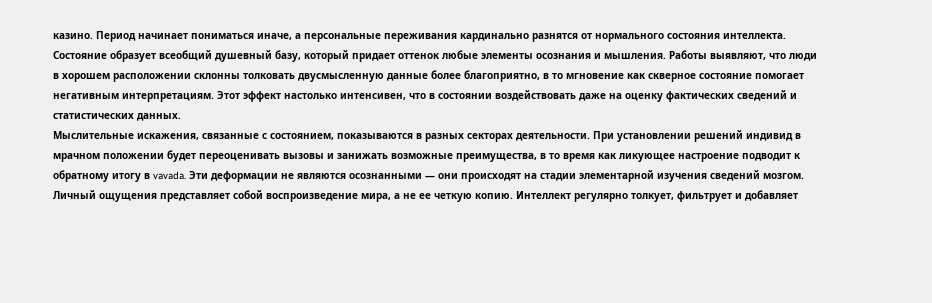казино. Период начинает пониматься иначе, а персональные переживания кардинально разнятся от нормального состояния интеллекта.
Состояние образует всеобщий душевный базу, который придает оттенок любые элементы осознания и мышления. Работы выявляют, что люди в хорошем расположении склонны толковать двусмысленную данные более благоприятно, в то мгновение как скверное состояние помогает негативным интерпретациям. Этот эффект настолько интенсивен, что в состоянии воздействовать даже на оценку фактических сведений и статистических данных.
Мыслительные искажения, связанные с состоянием, показываются в разных секторах деятельности. При установлении решений индивид в мрачном положении будет переоценивать вызовы и занижать возможные преимущества, в то время как ликующее настроение подводит к обратному итогу в vavada. Эти деформации не являются осознанными — они происходят на стадии элементарной изучения сведений мозгом.
Личный ощущения представляет собой воспроизведение мира, а не ее четкую копию. Интеллект регулярно толкует, фильтрует и добавляет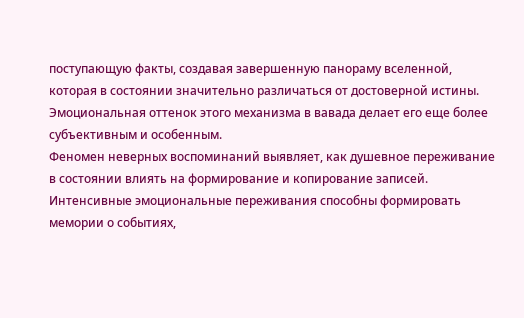поступающую факты, создавая завершенную панораму вселенной, которая в состоянии значительно различаться от достоверной истины. Эмоциональная оттенок этого механизма в вавада делает его еще более субъективным и особенным.
Феномен неверных воспоминаний выявляет, как душевное переживание в состоянии влиять на формирование и копирование записей. Интенсивные эмоциональные переживания способны формировать мемории о событиях,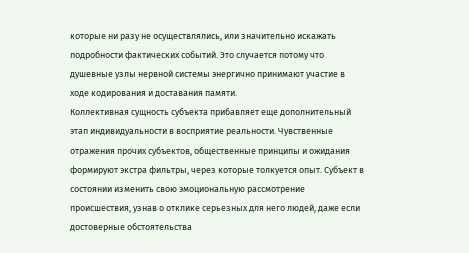которые ни разу не осуществлялись, или значительно искажать подробности фактических событий. Это случается потому что душевные узлы нервной системы энергично принимают участие в ходе кодирования и доставания памяти.
Коллективная сущность субъекта прибавляет еще дополнительный этап индивидуальности в восприятие реальности. Чувственные отражения прочих субъектов, общественные принципы и ожидания формируют экстра фильтры, через которые толкуется опыт. Субъект в состоянии изменить свою эмоциональную рассмотрение происшествия, узнав о отклике серьезных для него людей, даже если достоверные обстоятельства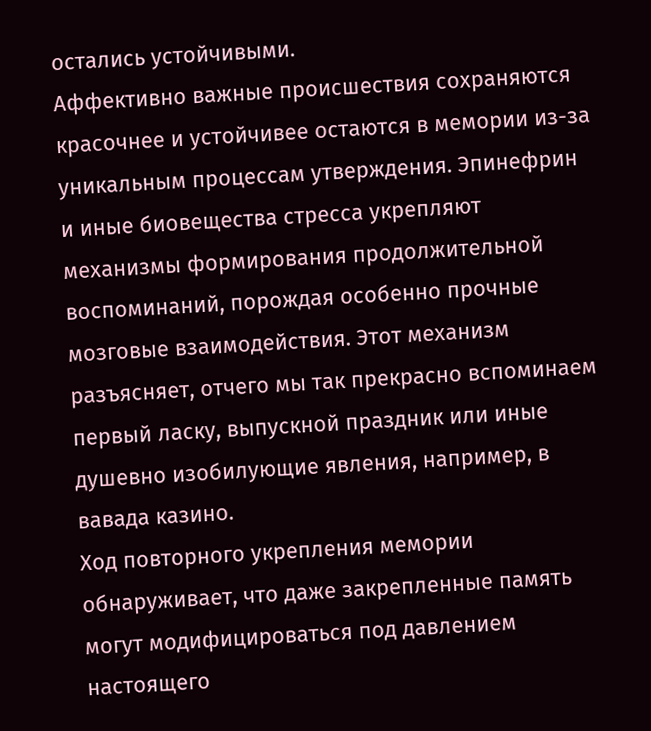остались устойчивыми.
Аффективно важные происшествия сохраняются красочнее и устойчивее остаются в мемории из-за уникальным процессам утверждения. Эпинефрин и иные биовещества стресса укрепляют механизмы формирования продолжительной воспоминаний, порождая особенно прочные мозговые взаимодействия. Этот механизм разъясняет, отчего мы так прекрасно вспоминаем первый ласку, выпускной праздник или иные душевно изобилующие явления, например, в вавада казино.
Ход повторного укрепления мемории обнаруживает, что даже закрепленные память могут модифицироваться под давлением настоящего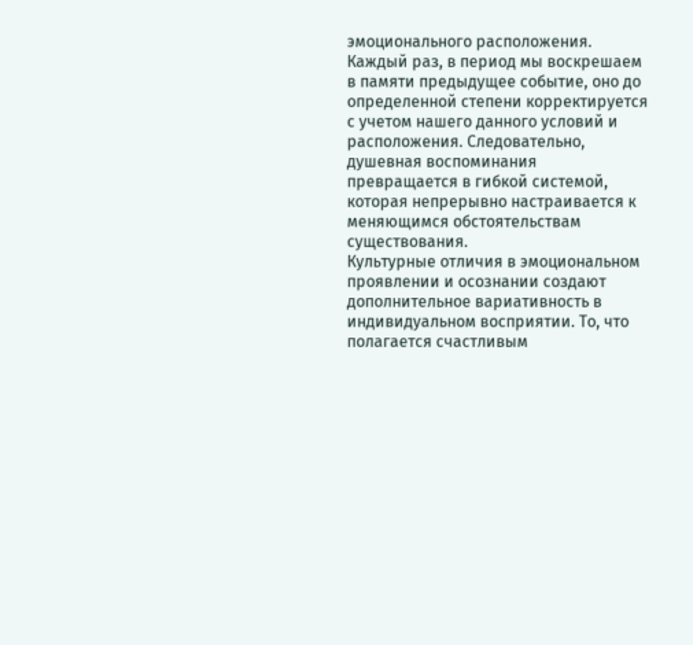эмоционального расположения. Каждый раз, в период мы воскрешаем в памяти предыдущее событие, оно до определенной степени корректируется с учетом нашего данного условий и расположения. Следовательно, душевная воспоминания превращается в гибкой системой, которая непрерывно настраивается к меняющимся обстоятельствам существования.
Культурные отличия в эмоциональном проявлении и осознании создают дополнительное вариативность в индивидуальном восприятии. То, что полагается счастливым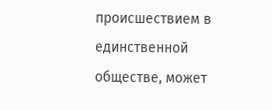происшествием в единственной обществе, может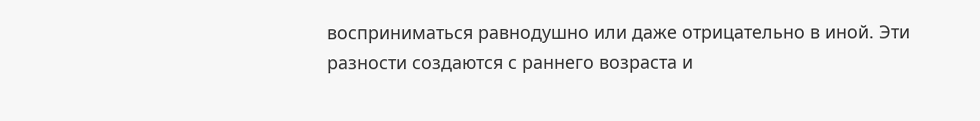восприниматься равнодушно или даже отрицательно в иной. Эти разности создаются с раннего возраста и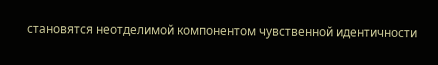становятся неотделимой компонентом чувственной идентичности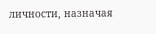личности, назначая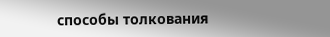способы толкования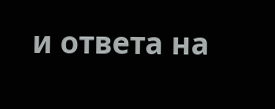и ответа на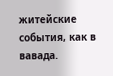житейские события, как в вавада.